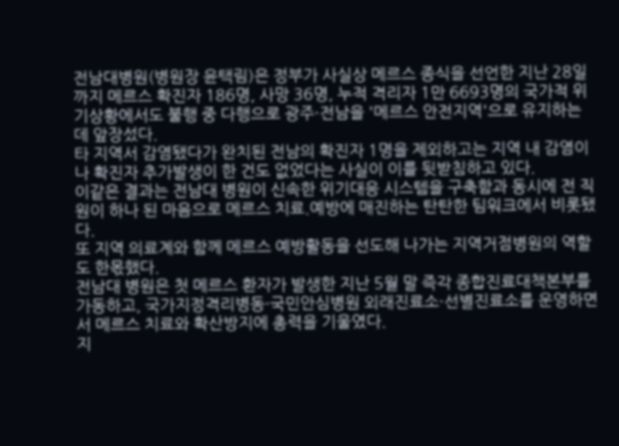전남대병원(병원장 윤택림)은 정부가 사실상 메르스 종식을 선언한 지난 28일까지 메르스 확진자 186명, 사망 36명, 누적 격리자 1만 6693명의 국가적 위기상황에서도 불행 중 다행으로 광주·전남을 '메르스 안전지역'으로 유지하는 데 앞장섰다.
타 지역서 감염됐다가 완치된 전남의 확진자 1명을 제외하고는 지역 내 감염이나 확진자 추가발생이 한 건도 없었다는 사실이 이를 뒷받침하고 있다.
이같은 결과는 전남대 병원이 신속한 위기대응 시스템을 구축함과 동시에 전 직원이 하나 된 마음으로 메르스 치료.예방에 매진하는 탄탄한 팀워크에서 비롯됐다.
또 지역 의료계와 함께 메르스 예방활동을 선도해 나가는 지역거점병원의 역할도 한몫했다.
전남대 병원은 첫 메르스 환자가 발생한 지난 5월 말 즉각 종합진료대책본부를 가동하고, 국가지정격리병동·국민안심병원 외래진료소·선별진료소를 운영하면서 메르스 치료와 확산방지에 총력을 기울였다.
지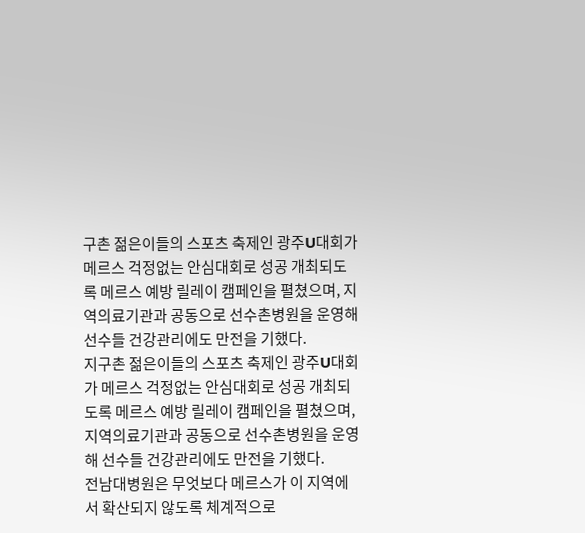구촌 젊은이들의 스포츠 축제인 광주U대회가 메르스 걱정없는 안심대회로 성공 개최되도록 메르스 예방 릴레이 캠페인을 펼쳤으며, 지역의료기관과 공동으로 선수촌병원을 운영해 선수들 건강관리에도 만전을 기했다.
지구촌 젊은이들의 스포츠 축제인 광주U대회가 메르스 걱정없는 안심대회로 성공 개최되도록 메르스 예방 릴레이 캠페인을 펼쳤으며, 지역의료기관과 공동으로 선수촌병원을 운영해 선수들 건강관리에도 만전을 기했다.
전남대병원은 무엇보다 메르스가 이 지역에서 확산되지 않도록 체계적으로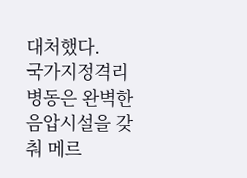대처했다.
국가지정격리병동은 완벽한 음압시설을 갖춰 메르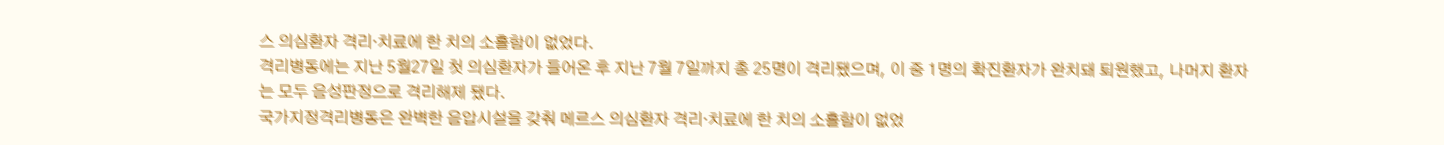스 의심환자 격리·치료에 한 치의 소홀함이 없었다.
격리병동에는 지난 5월27일 첫 의심환자가 들어온 후 지난 7월 7일까지 총 25명이 격리됐으며, 이 중 1명의 확진환자가 완치돼 퇴원했고, 나머지 환자는 모두 음성판정으로 격리해제 됐다.
국가지정격리병동은 완벽한 음압시설을 갖춰 메르스 의심환자 격리·치료에 한 치의 소홀함이 없었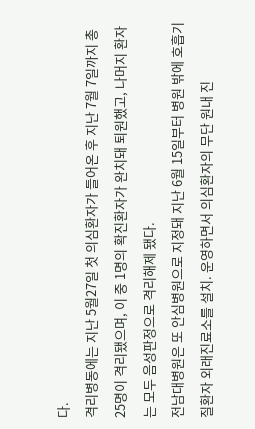다.
격리병동에는 지난 5월27일 첫 의심환자가 들어온 후 지난 7월 7일까지 총 25명이 격리됐으며, 이 중 1명의 확진환자가 완치돼 퇴원했고, 나머지 환자는 모두 음성판정으로 격리해제 됐다.
전남대병원은 또 안심병원으로 지정돼 지난 6월 15일부터 병원 밖에 호흡기질환자 외래진료소를 설치. 운영하면서 의심환자의 무단 원내 진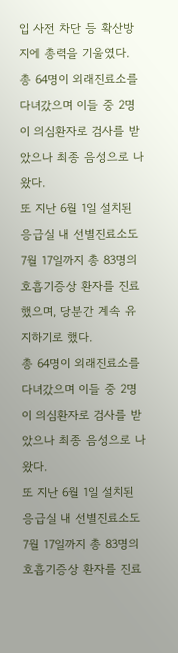입 사전 차단 등 확산방지에 총력을 기울였다.
총 64명이 외래진료소를 다녀갔으며 이들 중 2명이 의심환자로 검사를 받았으나 최종 음성으로 나왔다.
또 지난 6월 1일 설치된 응급실 내 선별진료소도 7월 17일까지 총 83명의 호흡기증상 환자를 진료했으며, 당분간 계속 유지하기로 했다.
총 64명이 외래진료소를 다녀갔으며 이들 중 2명이 의심환자로 검사를 받았으나 최종 음성으로 나왔다.
또 지난 6월 1일 설치된 응급실 내 선별진료소도 7월 17일까지 총 83명의 호흡기증상 환자를 진료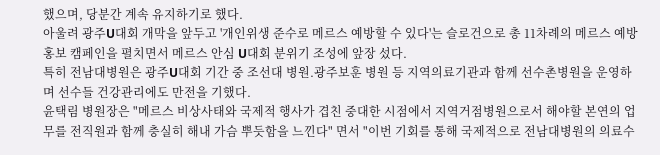했으며, 당분간 계속 유지하기로 했다.
아울려 광주U대회 개막을 앞두고 '개인위생 준수로 메르스 예방할 수 있다'는 슬로건으로 총 11차례의 메르스 예방홍보 캠페인을 펼치면서 메르스 안심 U대회 분위기 조성에 앞장 섰다.
특히 전남대병원은 광주U대회 기간 중 조선대 병원.광주보훈 병원 등 지역의료기관과 함께 선수촌병원을 운영하며 선수들 건강관리에도 만전을 기했다.
윤택림 병원장은 "메르스 비상사태와 국제적 행사가 겹친 중대한 시점에서 지역거점병원으로서 해야할 본연의 업무를 전직원과 함께 충실히 해내 가슴 뿌듯함을 느낀다" 면서 "이번 기회를 통해 국제적으로 전남대병원의 의료수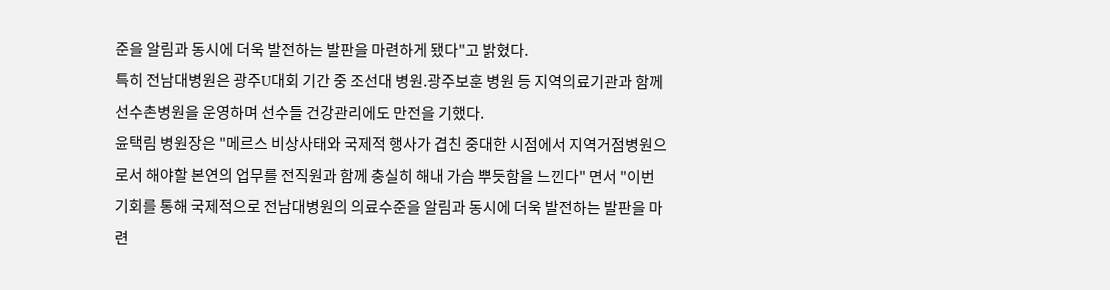준을 알림과 동시에 더욱 발전하는 발판을 마련하게 됐다"고 밝혔다.
특히 전남대병원은 광주U대회 기간 중 조선대 병원.광주보훈 병원 등 지역의료기관과 함께 선수촌병원을 운영하며 선수들 건강관리에도 만전을 기했다.
윤택림 병원장은 "메르스 비상사태와 국제적 행사가 겹친 중대한 시점에서 지역거점병원으로서 해야할 본연의 업무를 전직원과 함께 충실히 해내 가슴 뿌듯함을 느낀다" 면서 "이번 기회를 통해 국제적으로 전남대병원의 의료수준을 알림과 동시에 더욱 발전하는 발판을 마련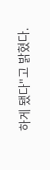하게 됐다"고 밝혔다.